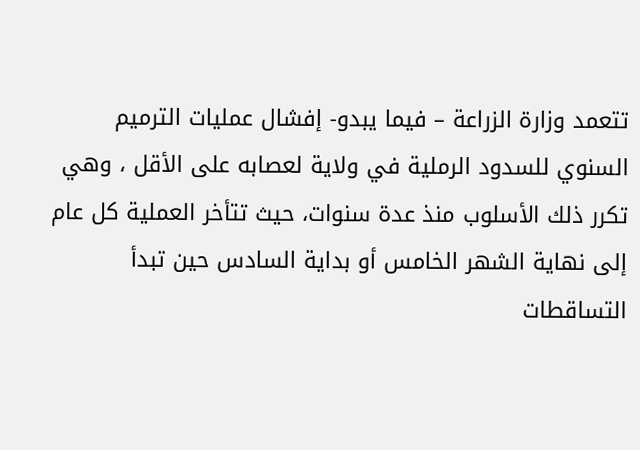تتعمد وزارة الزراعة – فيما يبدو- إفشال عمليات الترميم السنوي للسدود الرملية في ولاية لعصابه على الأقل ، وهي تكرر ذلك الأسلوب منذ عدة سنوات، حيث تتأخر العملية كل عام إلى نهاية الشهر الخامس أو بداية السادس حين تبدأ التساقطات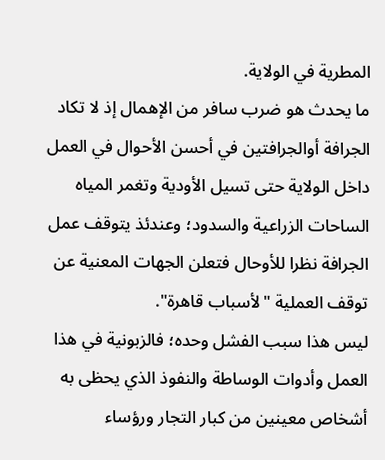المطرية في الولاية.
ما يحدث هو ضرب سافر من الإهمال إذ لا تكاد الجرافة أوالجرافتين في أحسن الأحوال في العمل داخل الولاية حتى تسيل الأودية وتغمر المياه الساحات الزراعية والسدود؛ وعندئذ يتوقف عمل الجرافة نظرا للأوحال فتعلن الجهات المعنية عن توقف العملية "لأسباب قاهرة".
ليس هذا سبب الفشل وحده؛ فالزبونية في هذا العمل وأدوات الوساطة والنفوذ الذي يحظى به أشخاص معينين من كبار التجار ورؤساء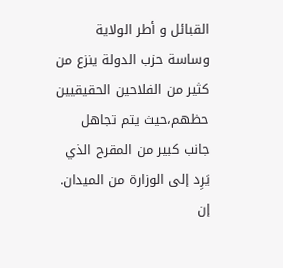القبائل و أطر الولاية وساسة حزب الدولة ينزع من كثير من الفلاحين الحقيقيين حظهم،حيث يتم تجاهل جانب كبير من المقرح الذي يَرِد إلى الوزارة من الميدان.
إن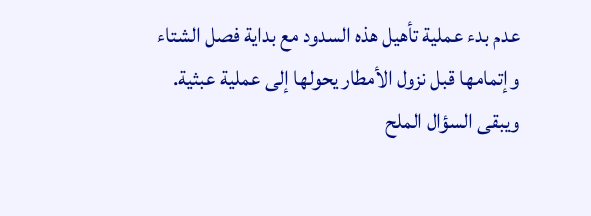عدم بدء عملية تأهيل هذه السدود مع بداية فصل الشتاء وإتمامها قبل نزول الأمطار يحولها إلى عملية عبثية.
ويبقى السؤال الملح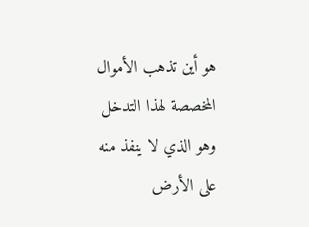هو أين تذهب الأموال المخصصة لهذا التدخل وهو الذي لا ينفذ منه على الأرض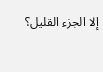إلا الجزء القليل؟